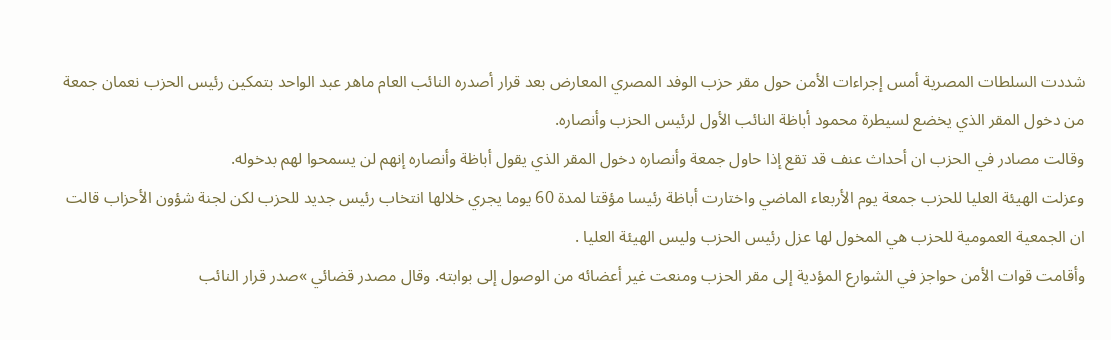شددت السلطات المصرية أمس إجراءات الأمن حول مقر حزب الوفد المصري المعارض بعد قرار أصدره النائب العام ماهر عبد الواحد بتمكين رئيس الحزب نعمان جمعة من دخول المقر الذي يخضع لسيطرة محمود أباظة النائب الأول لرئيس الحزب وأنصاره.
وقالت مصادر في الحزب ان أحداث عنف قد تقع إذا حاول جمعة وأنصاره دخول المقر الذي يقول أباظة وأنصاره إنهم لن يسمحوا لهم بدخوله.
وعزلت الهيئة العليا للحزب جمعة يوم الأربعاء الماضي واختارت أباظة رئيسا مؤقتا لمدة 60 يوما يجري خلالها انتخاب رئيس جديد للحزب لكن لجنة شؤون الأحزاب قالت ان الجمعية العمومية للحزب هي المخول لها عزل رئيس الحزب وليس الهيئة العليا .
وأقامت قوات الأمن حواجز في الشوارع المؤدية إلى مقر الحزب ومنعت غير أعضائه من الوصول إلى بوابته. وقال مصدر قضائي »صدر قرار النائب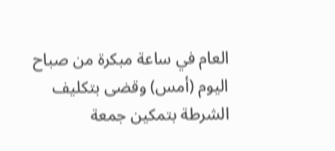العام في ساعة مبكرة من صباح اليوم (أمس) وقضى بتكليف الشرطة بتمكين جمعة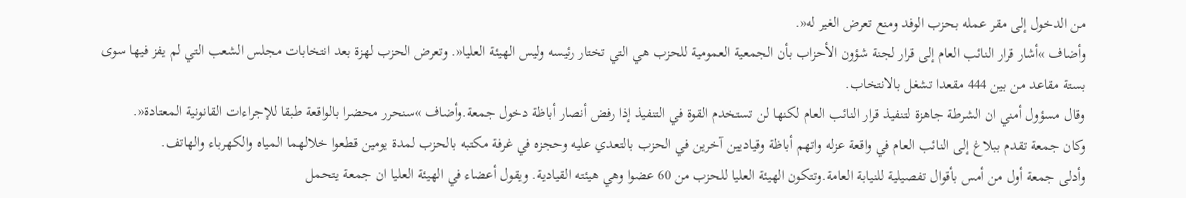من الدخول إلى مقر عمله بحزب الوفد ومنع تعرض الغير له«.
وأضاف »أشار قرار النائب العام إلى قرار لجنة شؤون الأحزاب بأن الجمعية العمومية للحزب هي التي تختار رئيسه وليس الهيئة العليا«. وتعرض الحزب لهزة بعد انتخابات مجلس الشعب التي لم يفز فيها سوى بستة مقاعد من بين 444 مقعدا تشغل بالانتخاب.
وقال مسؤول أمني ان الشرطة جاهزة لتنفيذ قرار النائب العام لكنها لن تستخدم القوة في التنفيذ إذا رفض أنصار أباظة دخول جمعة.وأضاف »سنحرر محضرا بالواقعة طبقا للإجراءات القانونية المعتادة«.
وكان جمعة تقدم ببلاغ إلى النائب العام في واقعة عزله واتهم أباظة وقياديين آخرين في الحزب بالتعدي عليه وحجزه في غرفة مكتبه بالحزب لمدة يومين قطعوا خلالهما المياه والكهرباء والهاتف.
وأدلى جمعة أول من أمس بأقوال تفصيلية للنيابة العامة.وتتكون الهيئة العليا للحزب من 60 عضوا وهي هيئته القيادية. ويقول أعضاء في الهيئة العليا ان جمعة يتحمل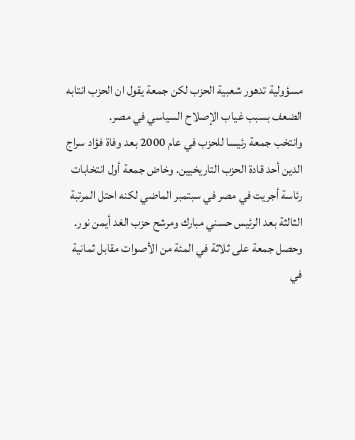مسؤولية تدهور شعبية الحزب لكن جمعة يقول ان الحزب انتابه الضعف بسبب غياب الإصلاح السياسي في مصر.
وانتخب جمعة رئيسا للحزب في عام 2000 بعد وفاة فؤاد سراج الدين أحد قادة الحزب التاريخيين. وخاض جمعة أول انتخابات رئاسة أجريت في مصر في سبتمبر الماضي لكنه احتل المرتبة الثالثة بعد الرئيس حسني مبارك ومرشح حزب الغد أيمن نور. وحصل جمعة على ثلاثة في المئة من الأصوات مقابل ثمانية في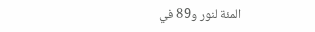المئة لنور و89 في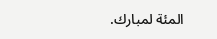المئة لمبارك.